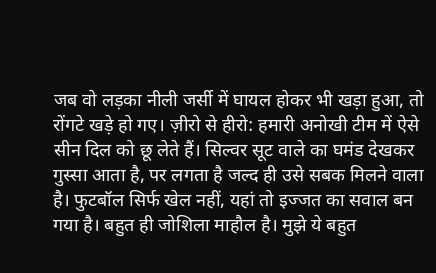जब वो लड़का नीली जर्सी में घायल होकर भी खड़ा हुआ, तो रोंगटे खड़े हो गए। ज़ीरो से हीरो: हमारी अनोखी टीम में ऐसे सीन दिल को छू लेते हैं। सिल्वर सूट वाले का घमंड देखकर गुस्सा आता है, पर लगता है जल्द ही उसे सबक मिलने वाला है। फुटबॉल सिर्फ खेल नहीं, यहां तो इज्जत का सवाल बन गया है। बहुत ही जोशिला माहौल है। मुझे ये बहुत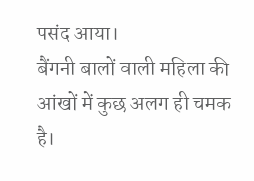पसंद आया।
बैंगनी बालों वाली महिला की आंखों में कुछ अलग ही चमक है।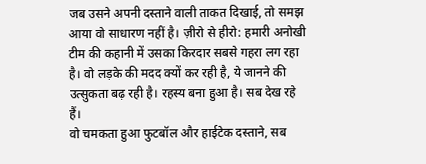जब उसने अपनी दस्ताने वाली ताकत दिखाई, तो समझ आया वो साधारण नहीं है। ज़ीरो से हीरो: हमारी अनोखी टीम की कहानी में उसका किरदार सबसे गहरा लग रहा है। वो लड़के की मदद क्यों कर रही है, ये जानने की उत्सुकता बढ़ रही है। रहस्य बना हुआ है। सब देख रहे हैं।
वो चमकता हुआ फुटबॉल और हाईटेक दस्ताने, सब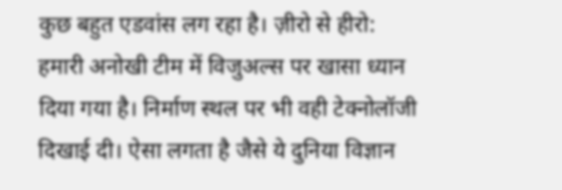कुछ बहुत एडवांस लग रहा है। ज़ीरो से हीरो: हमारी अनोखी टीम में विजुअल्स पर खासा ध्यान दिया गया है। निर्माण स्थल पर भी वही टेक्नोलॉजी दिखाई दी। ऐसा लगता है जैसे ये दुनिया विज्ञान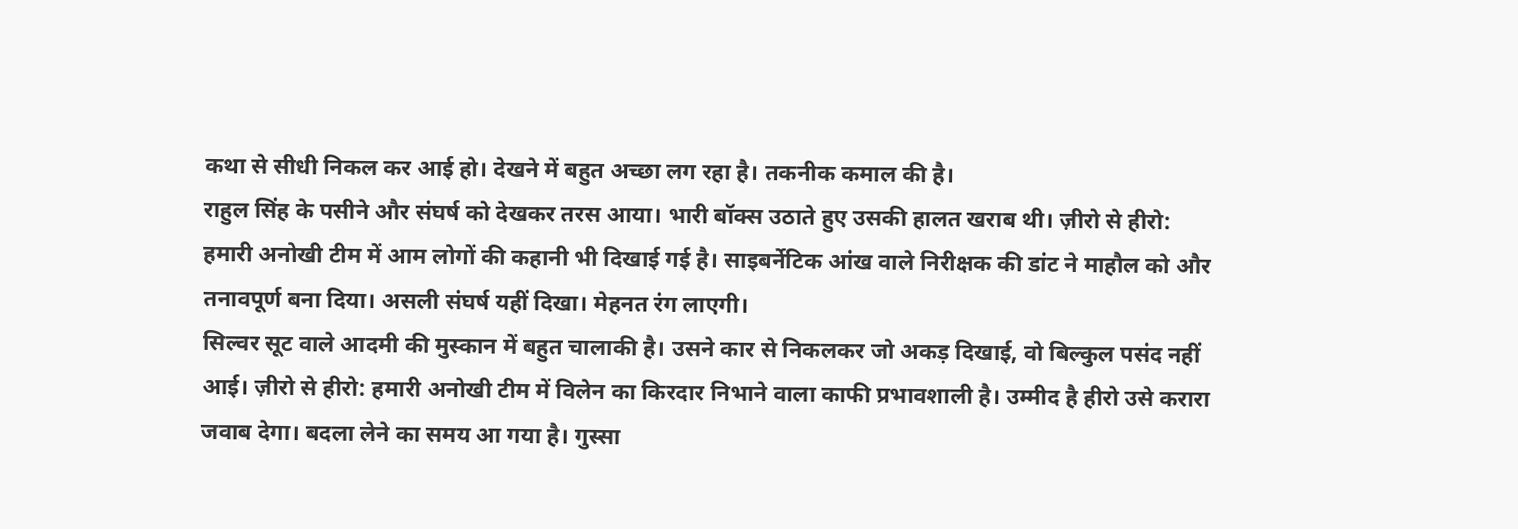कथा से सीधी निकल कर आई हो। देखने में बहुत अच्छा लग रहा है। तकनीक कमाल की है।
राहुल सिंह के पसीने और संघर्ष को देखकर तरस आया। भारी बॉक्स उठाते हुए उसकी हालत खराब थी। ज़ीरो से हीरो: हमारी अनोखी टीम में आम लोगों की कहानी भी दिखाई गई है। साइबर्नेटिक आंख वाले निरीक्षक की डांट ने माहौल को और तनावपूर्ण बना दिया। असली संघर्ष यहीं दिखा। मेहनत रंग लाएगी।
सिल्वर सूट वाले आदमी की मुस्कान में बहुत चालाकी है। उसने कार से निकलकर जो अकड़ दिखाई, वो बिल्कुल पसंद नहीं आई। ज़ीरो से हीरो: हमारी अनोखी टीम में विलेन का किरदार निभाने वाला काफी प्रभावशाली है। उम्मीद है हीरो उसे करारा जवाब देगा। बदला लेने का समय आ गया है। गुस्सा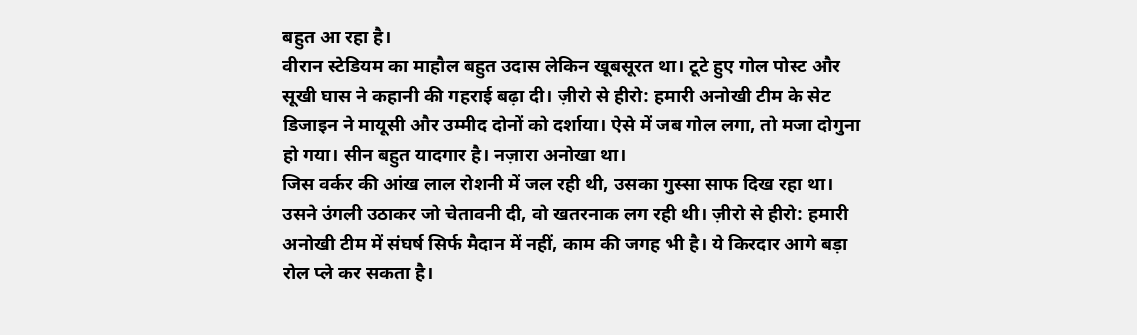बहुत आ रहा है।
वीरान स्टेडियम का माहौल बहुत उदास लेकिन खूबसूरत था। टूटे हुए गोल पोस्ट और सूखी घास ने कहानी की गहराई बढ़ा दी। ज़ीरो से हीरो: हमारी अनोखी टीम के सेट डिजाइन ने मायूसी और उम्मीद दोनों को दर्शाया। ऐसे में जब गोल लगा, तो मजा दोगुना हो गया। सीन बहुत यादगार है। नज़ारा अनोखा था।
जिस वर्कर की आंख लाल रोशनी में जल रही थी, उसका गुस्सा साफ दिख रहा था। उसने उंगली उठाकर जो चेतावनी दी, वो खतरनाक लग रही थी। ज़ीरो से हीरो: हमारी अनोखी टीम में संघर्ष सिर्फ मैदान में नहीं, काम की जगह भी है। ये किरदार आगे बड़ा रोल प्ले कर सकता है।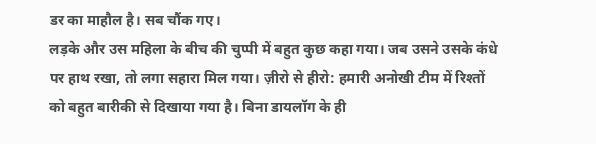डर का माहौल है। सब चौंक गए।
लड़के और उस महिला के बीच की चुप्पी में बहुत कुछ कहा गया। जब उसने उसके कंधे पर हाथ रखा, तो लगा सहारा मिल गया। ज़ीरो से हीरो: हमारी अनोखी टीम में रिश्तों को बहुत बारीकी से दिखाया गया है। बिना डायलॉग के ही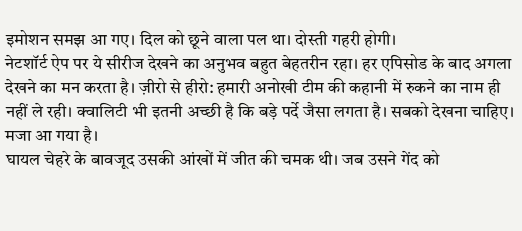इमोशन समझ आ गए। दिल को छूने वाला पल था। दोस्ती गहरी होगी।
नेटशॉर्ट ऐप पर ये सीरीज देखने का अनुभव बहुत बेहतरीन रहा। हर एपिसोड के बाद अगला देखने का मन करता है। ज़ीरो से हीरो: हमारी अनोखी टीम की कहानी में रुकने का नाम ही नहीं ले रही। क्वालिटी भी इतनी अच्छी है कि बड़े पर्दे जैसा लगता है। सबको देखना चाहिए। मजा आ गया है।
घायल चेहरे के बावजूद उसकी आंखों में जीत की चमक थी। जब उसने गेंद को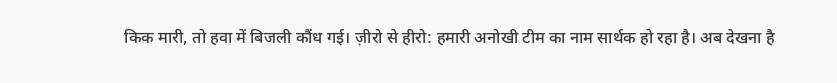किक मारी, तो हवा में बिजली कौंध गई। ज़ीरो से हीरो: हमारी अनोखी टीम का नाम सार्थक हो रहा है। अब देखना है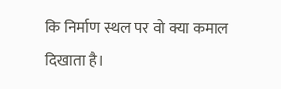कि निर्माण स्थल पर वो क्या कमाल दिखाता है।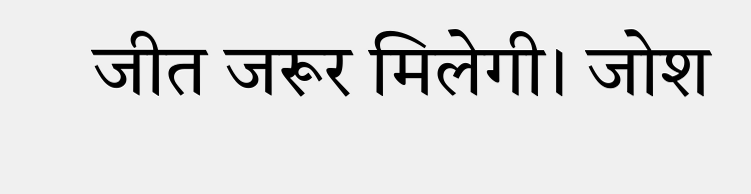जीत जरूर मिलेगी। जोश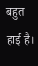बहुत हाई है।